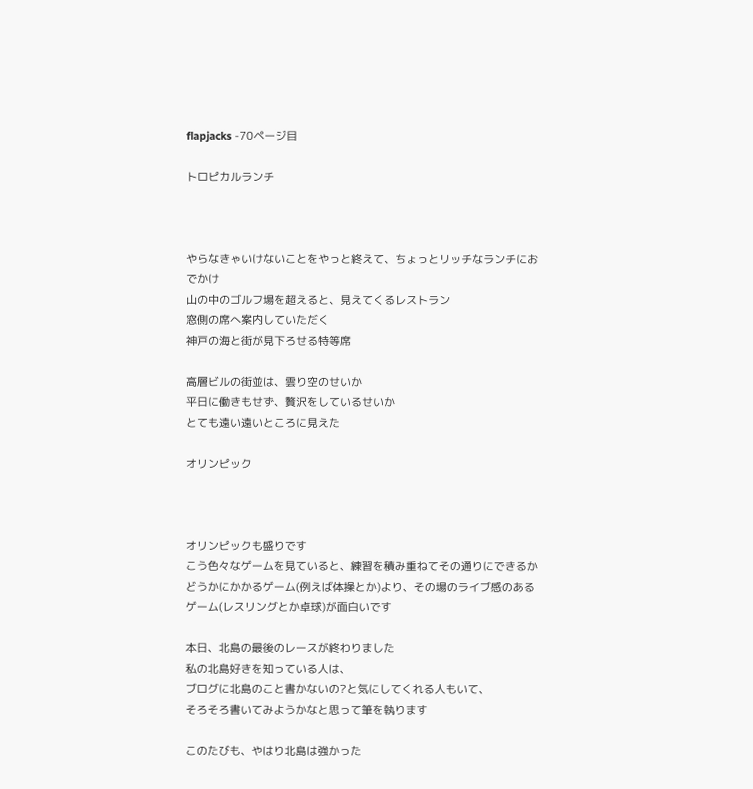flapjacks -70ページ目

トロピカルランチ



やらなきゃいけないことをやっと終えて、ちょっとリッチなランチにおでかけ
山の中のゴルフ場を超えると、見えてくるレストラン
窓側の席へ案内していただく
神戸の海と街が見下ろせる特等席

高層ビルの街並は、雲り空のせいか
平日に働きもせず、贅沢をしているせいか
とても遠い遠いところに見えた

オリンピック



オリンピックも盛りです
こう色々なゲームを見ていると、練習を積み重ねてその通りにできるかどうかにかかるゲーム(例えば体操とか)より、その場のライブ感のあるゲーム(レスリングとか卓球)が面白いです

本日、北島の最後のレースが終わりました
私の北島好きを知っている人は、
ブログに北島のこと書かないの?と気にしてくれる人もいて、
そろそろ書いてみようかなと思って筆を執ります

このたびも、やはり北島は強かった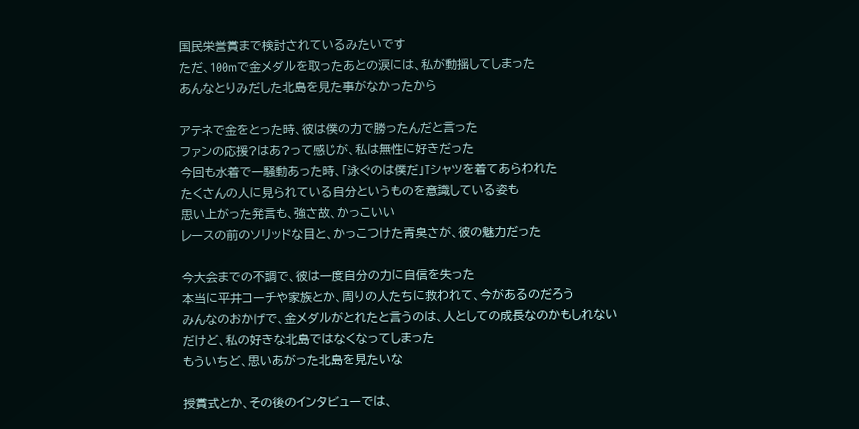国民栄誉賞まで検討されているみたいです
ただ、100mで金メダルを取ったあとの涙には、私が動揺してしまった
あんなとりみだした北島を見た事がなかったから

アテネで金をとった時、彼は僕の力で勝ったんだと言った
ファンの応援?はあ?って感じが、私は無性に好きだった
今回も水着で一騒動あった時、「泳ぐのは僕だ」Tシャツを着てあらわれた
たくさんの人に見られている自分というものを意識している姿も
思い上がった発言も、強さ故、かっこいい
レースの前のソリッドな目と、かっこつけた青臭さが、彼の魅力だった

今大会までの不調で、彼は一度自分の力に自信を失った
本当に平井コーチや家族とか、周りの人たちに救われて、今があるのだろう
みんなのおかげで、金メダルがとれたと言うのは、人としての成長なのかもしれない
だけど、私の好きな北島ではなくなってしまった
もういちど、思いあがった北島を見たいな

授賞式とか、その後のインタビューでは、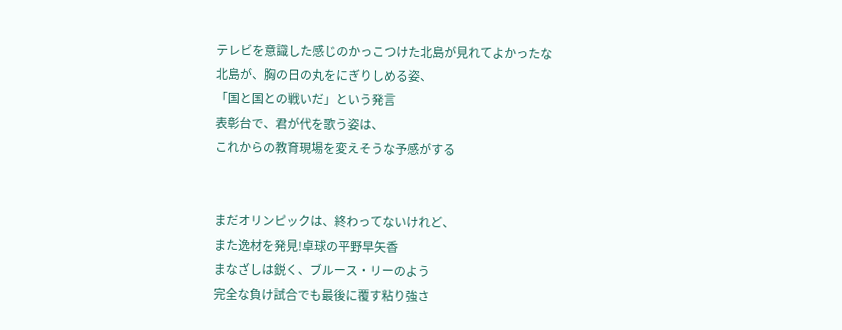テレビを意識した感じのかっこつけた北島が見れてよかったな
北島が、胸の日の丸をにぎりしめる姿、
「国と国との戦いだ」という発言
表彰台で、君が代を歌う姿は、
これからの教育現場を変えそうな予感がする


まだオリンピックは、終わってないけれど、
また逸材を発見!卓球の平野早矢香
まなざしは鋭く、ブルース・リーのよう
完全な負け試合でも最後に覆す粘り強さ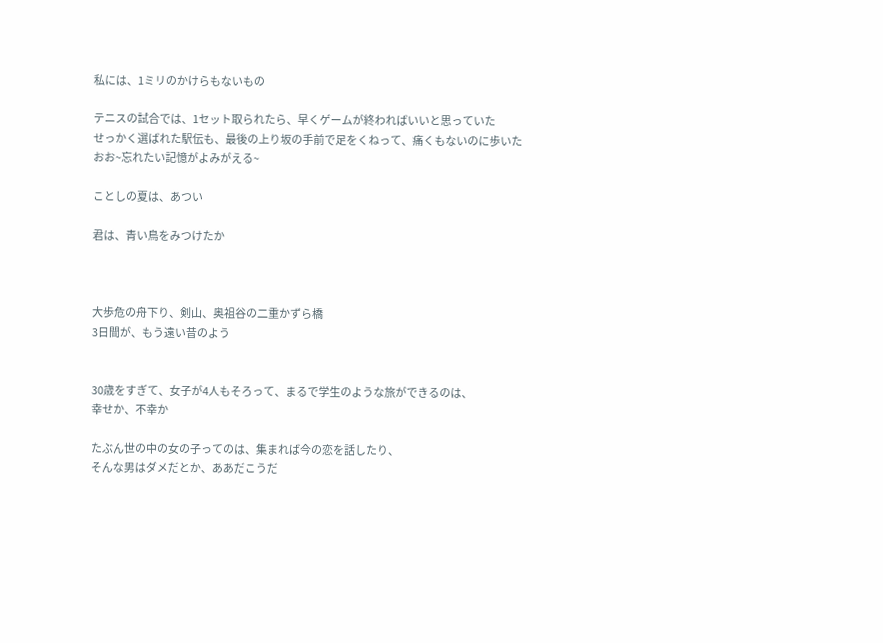私には、1ミリのかけらもないもの

テニスの試合では、1セット取られたら、早くゲームが終わればいいと思っていた
せっかく選ばれた駅伝も、最後の上り坂の手前で足をくねって、痛くもないのに歩いた
おお~忘れたい記憶がよみがえる~

ことしの夏は、あつい

君は、青い鳥をみつけたか



大歩危の舟下り、剣山、奥祖谷の二重かずら橋
3日間が、もう遠い昔のよう


30歳をすぎて、女子が4人もそろって、まるで学生のような旅ができるのは、
幸せか、不幸か

たぶん世の中の女の子ってのは、集まれば今の恋を話したり、
そんな男はダメだとか、ああだこうだ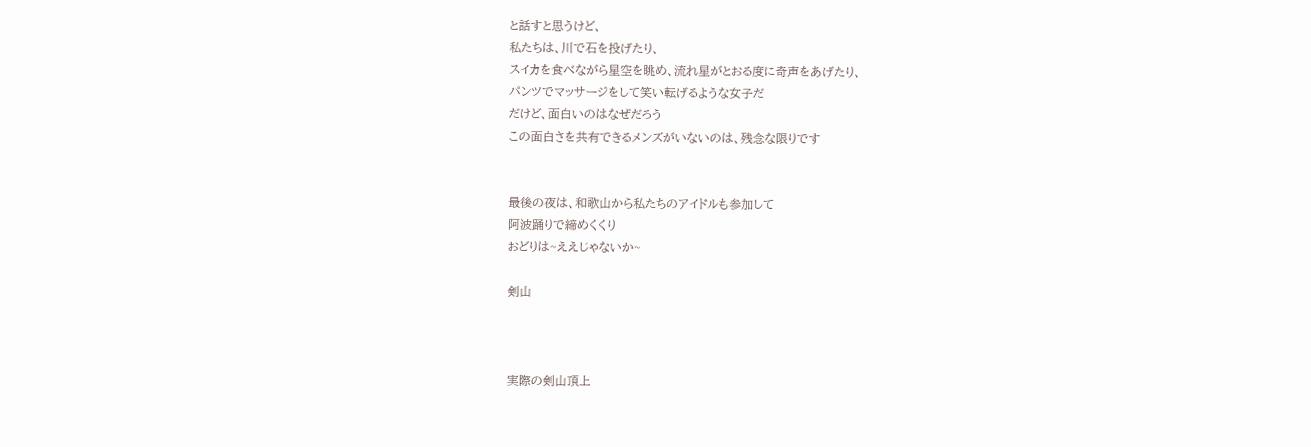と話すと思うけど、
私たちは、川で石を投げたり、
スイカを食べながら星空を眺め、流れ星がとおる度に奇声をあげたり、
パンツでマッサージをして笑い転げるような女子だ
だけど、面白いのはなぜだろう
この面白さを共有できるメンズがいないのは、残念な限りです


最後の夜は、和歌山から私たちのアイドルも参加して
阿波踊りで締めくくり
おどりは~ええじゃないか~

剣山



実際の剣山頂上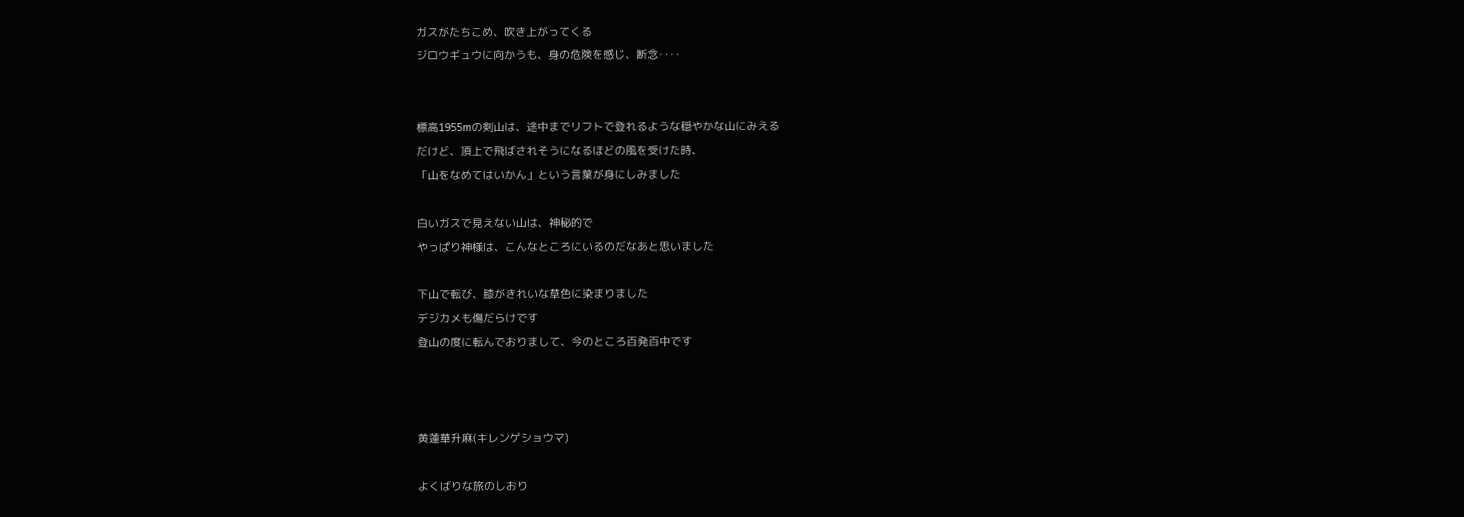ガスがたちこめ、吹き上がってくる
ジロウギュウに向かうも、身の危険を感じ、断念‥‥


標高1955mの剣山は、途中までリフトで登れるような穏やかな山にみえる
だけど、頂上で飛ばされそうになるほどの風を受けた時、
「山をなめてはいかん」という言葉が身にしみました

白いガスで見えない山は、神秘的で
やっぱり神様は、こんなところにいるのだなあと思いました

下山で転び、膝がきれいな草色に染まりました
デジカメも傷だらけです
登山の度に転んでおりまして、今のところ百発百中です



黄蓮華升麻(キレンゲショウマ)

よくばりな旅のしおり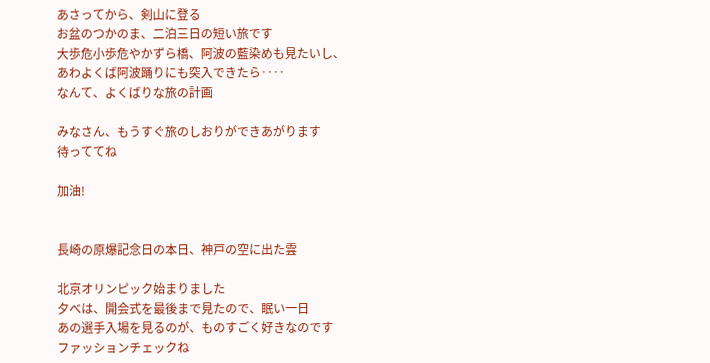あさってから、剣山に登る
お盆のつかのま、二泊三日の短い旅です
大歩危小歩危やかずら橋、阿波の藍染めも見たいし、
あわよくば阿波踊りにも突入できたら‥‥
なんて、よくばりな旅の計画

みなさん、もうすぐ旅のしおりができあがります
待っててね

加油!


長崎の原爆記念日の本日、神戸の空に出た雲

北京オリンピック始まりました
夕べは、開会式を最後まで見たので、眠い一日
あの選手入場を見るのが、ものすごく好きなのです
ファッションチェックね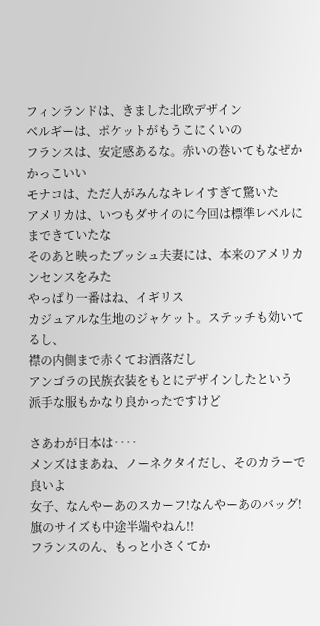フィンランドは、きました北欧デザイン
ベルギーは、ポケットがもうこにくいの
フランスは、安定感あるな。赤いの巻いてもなぜかかっこいい
モナコは、ただ人がみんなキレイすぎて驚いた
アメリカは、いつもダサイのに今回は標準レベルにまできていたな
そのあと映ったブッシュ夫妻には、本来のアメリカンセンスをみた
やっぱり一番はね、イギリス
カジュアルな生地のジャケット。ステッチも効いてるし、
襟の内側まで赤くてお洒落だし
アンゴラの民族衣装をもとにデザインしたという
派手な服もかなり良かったですけど

さあわが日本は‥‥
メンズはまあね、ノーネクタイだし、そのカラーで良いよ
女子、なんやーあのスカーフ!なんやーあのバッグ!
旗のサイズも中途半端やねん!!
フランスのん、もっと小さくてか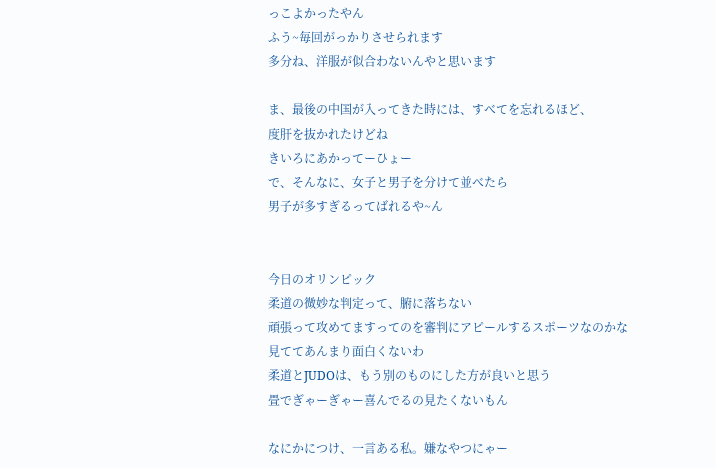っこよかったやん
ふう~毎回がっかりさせられます
多分ね、洋服が似合わないんやと思います

ま、最後の中国が入ってきた時には、すべてを忘れるほど、
度肝を抜かれたけどね
きいろにあかってーひょー
で、そんなに、女子と男子を分けて並べたら
男子が多すぎるってばれるや~ん


今日のオリンピック
柔道の微妙な判定って、腑に落ちない
頑張って攻めてますってのを審判にアピールするスポーツなのかな
見ててあんまり面白くないわ
柔道とJUDOは、もう別のものにした方が良いと思う
畳でぎゃーぎゃー喜んでるの見たくないもん

なにかにつけ、一言ある私。嫌なやつにゃー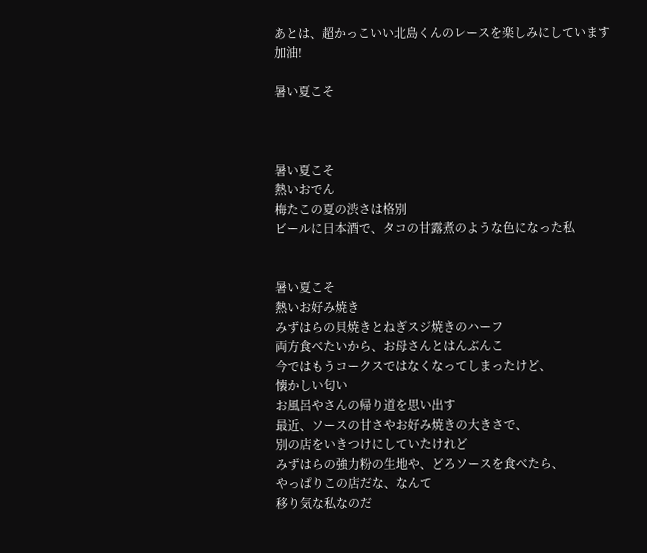あとは、超かっこいい北島くんのレースを楽しみにしています
加油!

暑い夏こそ



暑い夏こそ
熱いおでん
梅たこの夏の渋さは格別
ビールに日本酒で、タコの甘露煮のような色になった私


暑い夏こそ
熱いお好み焼き
みずはらの貝焼きとねぎスジ焼きのハーフ
両方食べたいから、お母さんとはんぶんこ
今ではもうコークスではなくなってしまったけど、
懐かしい匂い
お風呂やさんの帰り道を思い出す
最近、ソースの甘さやお好み焼きの大きさで、
別の店をいきつけにしていたけれど
みずはらの強力粉の生地や、どろソースを食べたら、
やっぱりこの店だな、なんて
移り気な私なのだ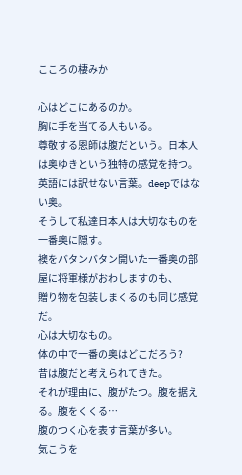こころの棲みか

心はどこにあるのか。
胸に手を当てる人もいる。
尊敬する恩師は腹だという。日本人は奥ゆきという独特の感覚を持つ。
英語には訳せない言葉。deepではない奥。
そうして私達日本人は大切なものを一番奥に隠す。
襖をバタンバタン開いた一番奥の部屋に将軍様がおわしますのも、
贈り物を包装しまくるのも同じ感覚だ。
心は大切なもの。
体の中で一番の奥はどこだろう?
昔は腹だと考えられてきた。
それが理由に、腹がたつ。腹を据える。腹をくくる…
腹のつく心を表す言葉が多い。
気こうを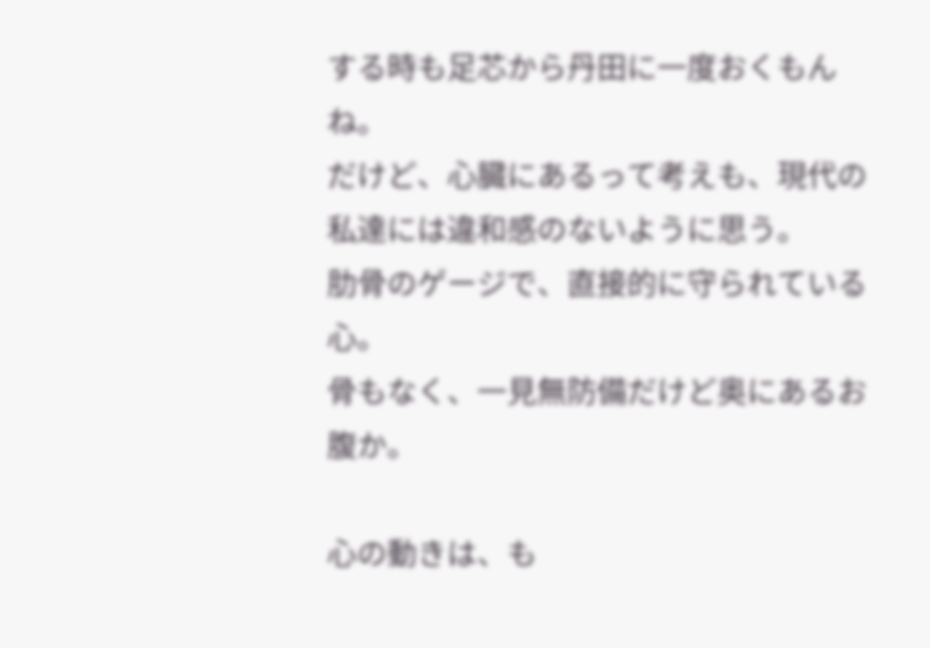する時も足芯から丹田に一度おくもんね。
だけど、心臓にあるって考えも、現代の私達には違和感のないように思う。
肋骨のゲージで、直接的に守られている心。
骨もなく、一見無防備だけど奥にあるお腹か。

心の動きは、も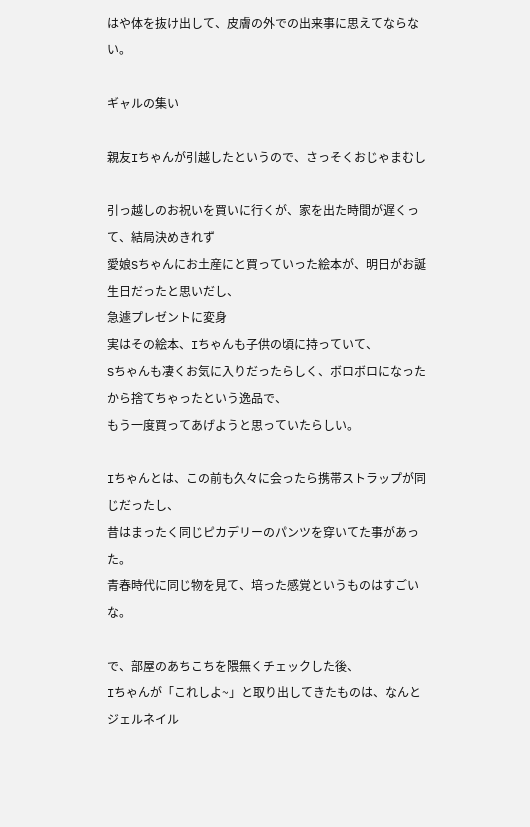はや体を抜け出して、皮膚の外での出来事に思えてならない。

ギャルの集い

親友Iちゃんが引越したというので、さっそくおじゃまむし

引っ越しのお祝いを買いに行くが、家を出た時間が遅くって、結局決めきれず
愛娘Sちゃんにお土産にと買っていった絵本が、明日がお誕生日だったと思いだし、
急遽プレゼントに変身
実はその絵本、Iちゃんも子供の頃に持っていて、
Sちゃんも凄くお気に入りだったらしく、ボロボロになったから捨てちゃったという逸品で、
もう一度買ってあげようと思っていたらしい。

Iちゃんとは、この前も久々に会ったら携帯ストラップが同じだったし、
昔はまったく同じピカデリーのパンツを穿いてた事があった。
青春時代に同じ物を見て、培った感覚というものはすごいな。

で、部屋のあちこちを隈無くチェックした後、
Iちゃんが「これしよ~」と取り出してきたものは、なんとジェルネイル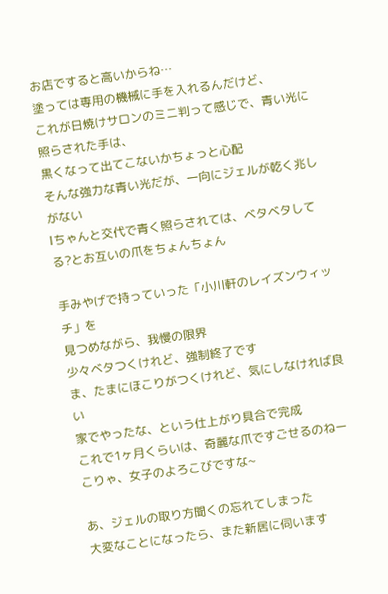お店ですると高いからね…
塗っては専用の機械に手を入れるんだけど、
これが日焼けサロンのミニ判って感じで、青い光に照らされた手は、
黒くなって出てこないかちょっと心配
そんな強力な青い光だが、一向にジェルが乾く兆しがない
Iちゃんと交代で青く照らされては、ベタベタしてる?とお互いの爪をちょんちょん

手みやげで持っていった「小川軒のレイズンウィッチ」を
見つめながら、我慢の限界
少々ベタつくけれど、強制終了です
ま、たまにほこりがつくけれど、気にしなければ良い
家でやったな、という仕上がり具合で完成
これで1ヶ月くらいは、奇麗な爪ですごせるのねー
こりゃ、女子のよろこびですな~

あ、ジェルの取り方聞くの忘れてしまった
大変なことになったら、また新居に伺います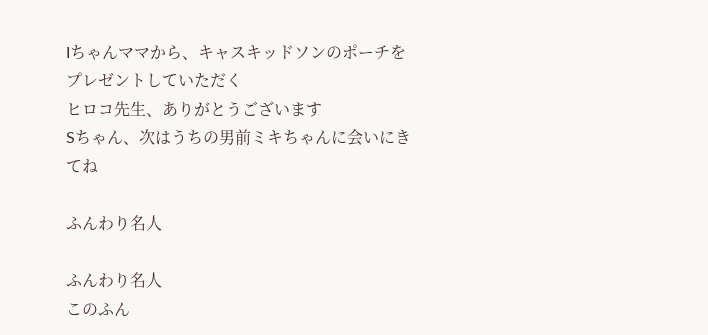Iちゃんママから、キャスキッドソンのポーチをプレゼントしていただく
ヒロコ先生、ありがとうございます
Sちゃん、次はうちの男前ミキちゃんに会いにきてね

ふんわり名人

ふんわり名人
このふん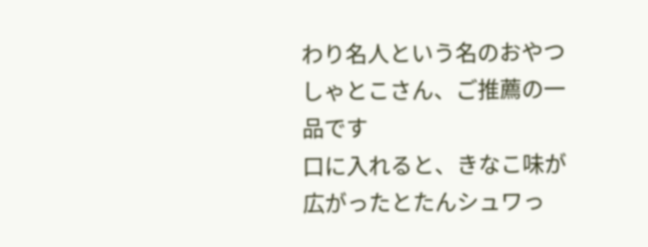わり名人という名のおやつ
しゃとこさん、ご推薦の一品です
口に入れると、きなこ味が広がったとたんシュワっ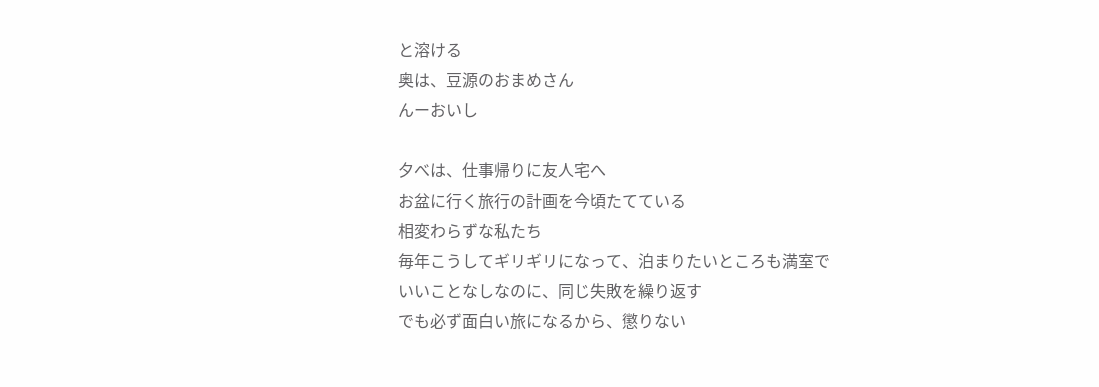と溶ける
奥は、豆源のおまめさん
んーおいし

夕べは、仕事帰りに友人宅へ
お盆に行く旅行の計画を今頃たてている
相変わらずな私たち
毎年こうしてギリギリになって、泊まりたいところも満室で
いいことなしなのに、同じ失敗を繰り返す
でも必ず面白い旅になるから、懲りない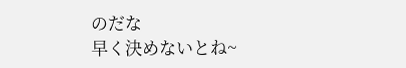のだな
早く決めないとね~